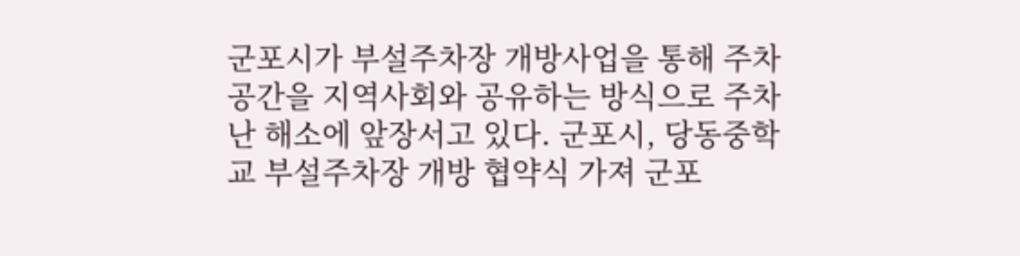군포시가 부설주차장 개방사업을 통해 주차공간을 지역사회와 공유하는 방식으로 주차난 해소에 앞장서고 있다. 군포시, 당동중학교 부설주차장 개방 협약식 가져 군포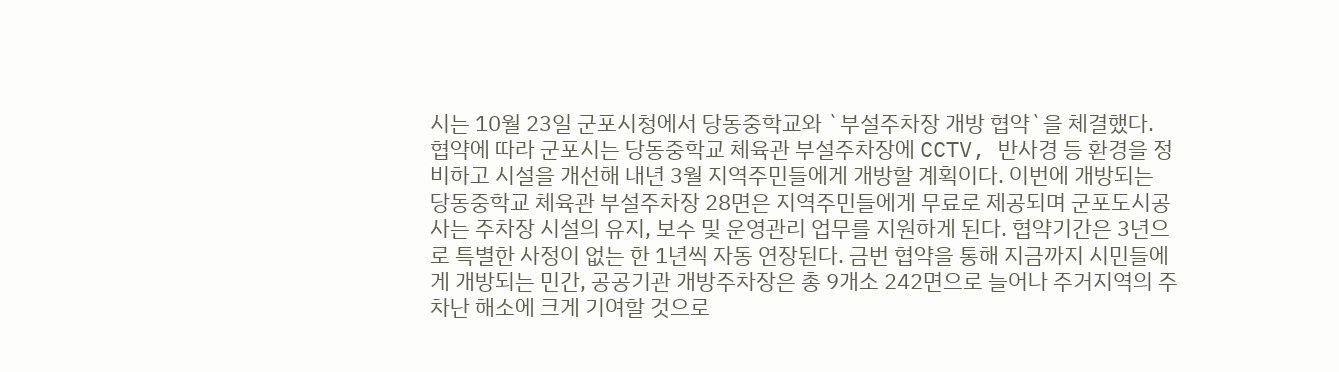시는 10월 23일 군포시청에서 당동중학교와 `부설주차장 개방 협약`을 체결했다. 협약에 따라 군포시는 당동중학교 체육관 부설주차장에 CCTV, 반사경 등 환경을 정비하고 시설을 개선해 내년 3월 지역주민들에게 개방할 계획이다. 이번에 개방되는 당동중학교 체육관 부설주차장 28면은 지역주민들에게 무료로 제공되며 군포도시공사는 주차장 시설의 유지, 보수 및 운영관리 업무를 지원하게 된다. 협약기간은 3년으로 특별한 사정이 없는 한 1년씩 자동 연장된다. 금번 협약을 통해 지금까지 시민들에게 개방되는 민간, 공공기관 개방주차장은 총 9개소 242면으로 늘어나 주거지역의 주차난 해소에 크게 기여할 것으로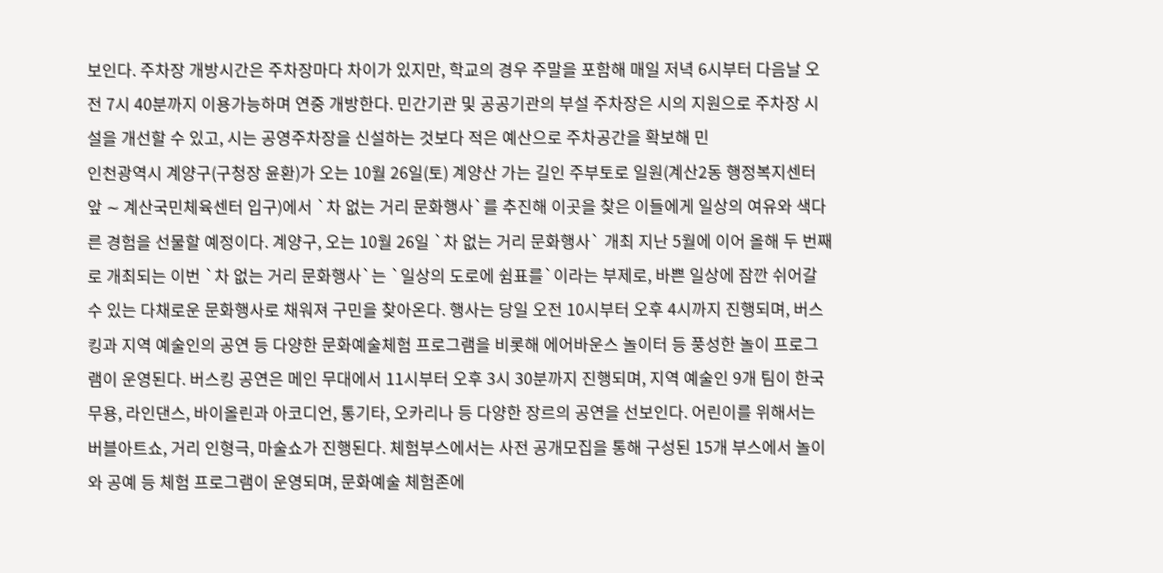보인다. 주차장 개방시간은 주차장마다 차이가 있지만, 학교의 경우 주말을 포함해 매일 저녁 6시부터 다음날 오전 7시 40분까지 이용가능하며 연중 개방한다. 민간기관 및 공공기관의 부설 주차장은 시의 지원으로 주차장 시설을 개선할 수 있고, 시는 공영주차장을 신설하는 것보다 적은 예산으로 주차공간을 확보해 민
인천광역시 계양구(구청장 윤환)가 오는 10월 26일(토) 계양산 가는 길인 주부토로 일원(계산2동 행정복지센터 앞 ∼ 계산국민체육센터 입구)에서 `차 없는 거리 문화행사`를 추진해 이곳을 찾은 이들에게 일상의 여유와 색다른 경험을 선물할 예정이다. 계양구, 오는 10월 26일 `차 없는 거리 문화행사` 개최 지난 5월에 이어 올해 두 번째로 개최되는 이번 `차 없는 거리 문화행사`는 `일상의 도로에 쉼표를`이라는 부제로, 바쁜 일상에 잠깐 쉬어갈 수 있는 다채로운 문화행사로 채워져 구민을 찾아온다. 행사는 당일 오전 10시부터 오후 4시까지 진행되며, 버스킹과 지역 예술인의 공연 등 다양한 문화예술체험 프로그램을 비롯해 에어바운스 놀이터 등 풍성한 놀이 프로그램이 운영된다. 버스킹 공연은 메인 무대에서 11시부터 오후 3시 30분까지 진행되며, 지역 예술인 9개 팀이 한국무용, 라인댄스, 바이올린과 아코디언, 통기타, 오카리나 등 다양한 장르의 공연을 선보인다. 어린이를 위해서는 버블아트쇼, 거리 인형극, 마술쇼가 진행된다. 체험부스에서는 사전 공개모집을 통해 구성된 15개 부스에서 놀이와 공예 등 체험 프로그램이 운영되며, 문화예술 체험존에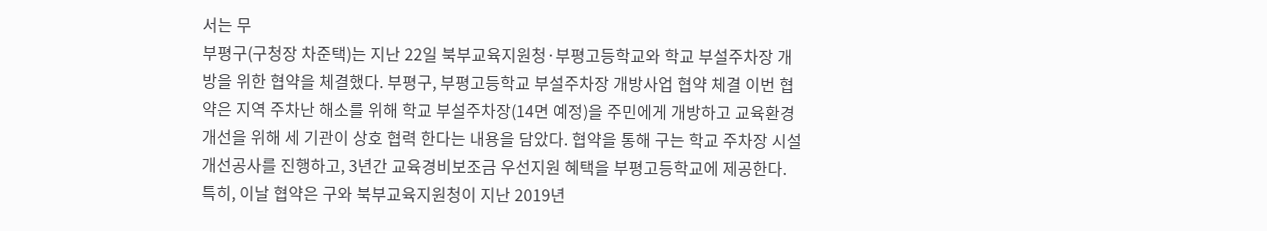서는 무
부평구(구청장 차준택)는 지난 22일 북부교육지원청·부평고등학교와 학교 부설주차장 개방을 위한 협약을 체결했다. 부평구, 부평고등학교 부설주차장 개방사업 협약 체결 이번 협약은 지역 주차난 해소를 위해 학교 부설주차장(14면 예정)을 주민에게 개방하고 교육환경 개선을 위해 세 기관이 상호 협력 한다는 내용을 담았다. 협약을 통해 구는 학교 주차장 시설개선공사를 진행하고, 3년간 교육경비보조금 우선지원 혜택을 부평고등학교에 제공한다. 특히, 이날 협약은 구와 북부교육지원청이 지난 2019년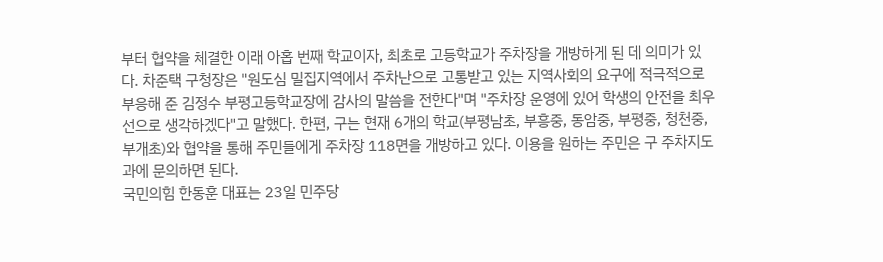부터 협약을 체결한 이래 아홉 번째 학교이자, 최초로 고등학교가 주차장을 개방하게 된 데 의미가 있다. 차준택 구청장은 "원도심 밀집지역에서 주차난으로 고통받고 있는 지역사회의 요구에 적극적으로 부응해 준 김정수 부평고등학교장에 감사의 말씀을 전한다"며 "주차장 운영에 있어 학생의 안전을 최우선으로 생각하겠다"고 말했다. 한편, 구는 현재 6개의 학교(부평남초, 부흥중, 동암중, 부평중, 청천중, 부개초)와 협약을 통해 주민들에게 주차장 118면을 개방하고 있다. 이용을 원하는 주민은 구 주차지도과에 문의하면 된다.
국민의힘 한동훈 대표는 23일 민주당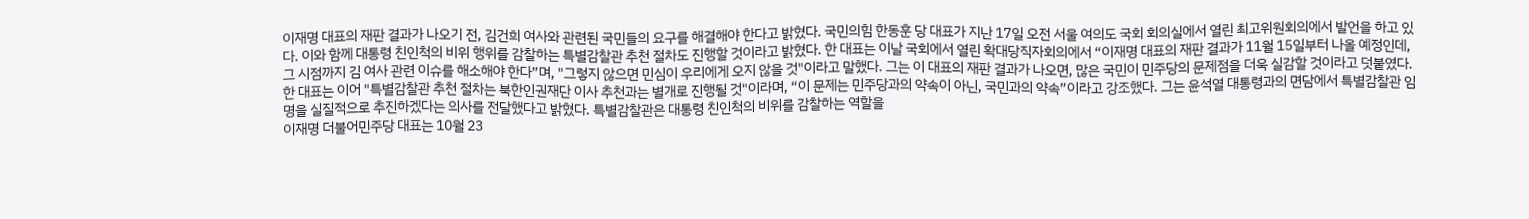이재명 대표의 재판 결과가 나오기 전, 김건희 여사와 관련된 국민들의 요구를 해결해야 한다고 밝혔다. 국민의힘 한동훈 당 대표가 지난 17일 오전 서울 여의도 국회 회의실에서 열린 최고위원회의에서 발언을 하고 있다. 이와 함께 대통령 친인척의 비위 행위를 감찰하는 특별감찰관 추천 절차도 진행할 것이라고 밝혔다. 한 대표는 이날 국회에서 열린 확대당직자회의에서 “이재명 대표의 재판 결과가 11월 15일부터 나올 예정인데, 그 시점까지 김 여사 관련 이슈를 해소해야 한다”며, "그렇지 않으면 민심이 우리에게 오지 않을 것"이라고 말했다. 그는 이 대표의 재판 결과가 나오면, 많은 국민이 민주당의 문제점을 더욱 실감할 것이라고 덧붙였다. 한 대표는 이어 "특별감찰관 추천 절차는 북한인권재단 이사 추천과는 별개로 진행될 것"이라며, “이 문제는 민주당과의 약속이 아닌, 국민과의 약속”이라고 강조했다. 그는 윤석열 대통령과의 면담에서 특별감찰관 임명을 실질적으로 추진하겠다는 의사를 전달했다고 밝혔다. 특별감찰관은 대통령 친인척의 비위를 감찰하는 역할을
이재명 더불어민주당 대표는 10월 23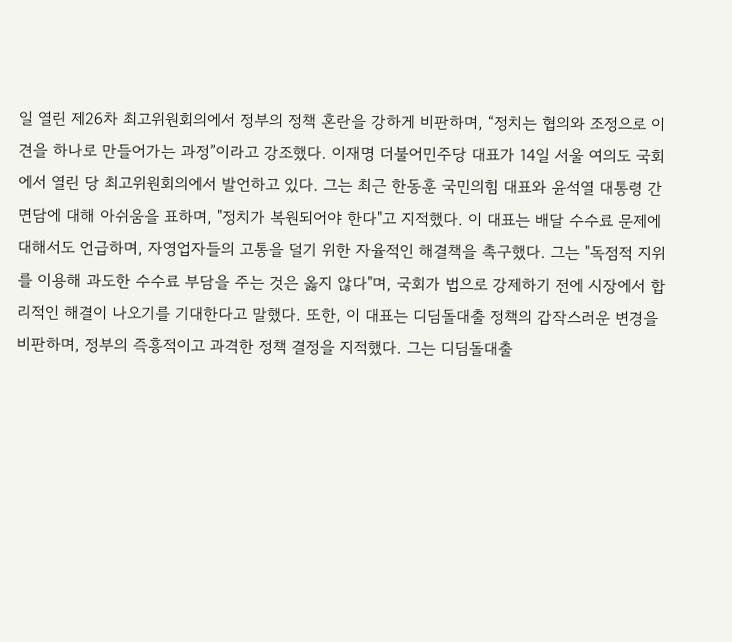일 열린 제26차 최고위원회의에서 정부의 정책 혼란을 강하게 비판하며, “정치는 협의와 조정으로 이견을 하나로 만들어가는 과정”이라고 강조했다. 이재명 더불어민주당 대표가 14일 서울 여의도 국회에서 열린 당 최고위원회의에서 발언하고 있다. 그는 최근 한동훈 국민의힘 대표와 윤석열 대통령 간 면담에 대해 아쉬움을 표하며, "정치가 복원되어야 한다"고 지적했다. 이 대표는 배달 수수료 문제에 대해서도 언급하며, 자영업자들의 고통을 덜기 위한 자율적인 해결책을 촉구했다. 그는 "독점적 지위를 이용해 과도한 수수료 부담을 주는 것은 옳지 않다"며, 국회가 법으로 강제하기 전에 시장에서 합리적인 해결이 나오기를 기대한다고 말했다. 또한, 이 대표는 디딤돌대출 정책의 갑작스러운 변경을 비판하며, 정부의 즉흥적이고 과격한 정책 결정을 지적했다. 그는 디딤돌대출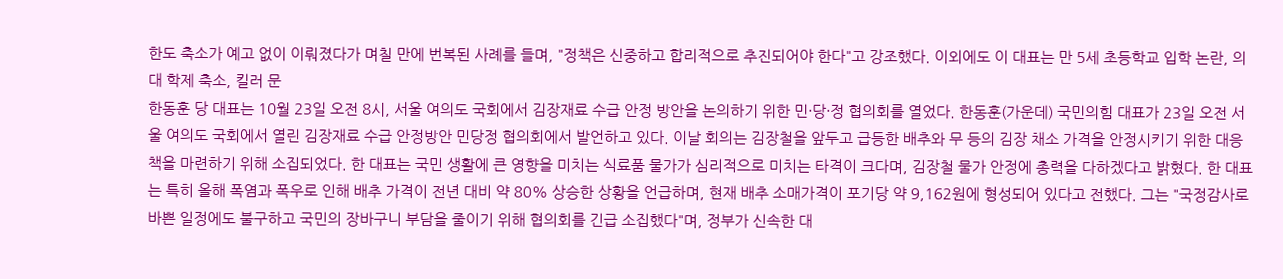한도 축소가 예고 없이 이뤄졌다가 며칠 만에 번복된 사례를 들며, "정책은 신중하고 합리적으로 추진되어야 한다"고 강조했다. 이외에도 이 대표는 만 5세 초등학교 입학 논란, 의대 학제 축소, 킬러 문
한동훈 당 대표는 10월 23일 오전 8시, 서울 여의도 국회에서 김장재료 수급 안정 방안을 논의하기 위한 민·당·정 협의회를 열었다. 한동훈(가운데) 국민의힘 대표가 23일 오전 서울 여의도 국회에서 열린 김장재료 수급 안정방안 민당정 협의회에서 발언하고 있다. 이날 회의는 김장철을 앞두고 급등한 배추와 무 등의 김장 채소 가격을 안정시키기 위한 대응책을 마련하기 위해 소집되었다. 한 대표는 국민 생활에 큰 영향을 미치는 식료품 물가가 심리적으로 미치는 타격이 크다며, 김장철 물가 안정에 총력을 다하겠다고 밝혔다. 한 대표는 특히 올해 폭염과 폭우로 인해 배추 가격이 전년 대비 약 80% 상승한 상황을 언급하며, 현재 배추 소매가격이 포기당 약 9,162원에 형성되어 있다고 전했다. 그는 "국정감사로 바쁜 일정에도 불구하고 국민의 장바구니 부담을 줄이기 위해 협의회를 긴급 소집했다"며, 정부가 신속한 대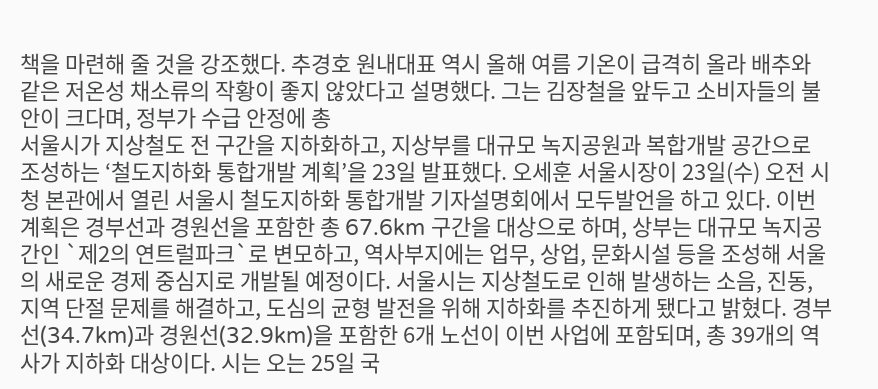책을 마련해 줄 것을 강조했다. 추경호 원내대표 역시 올해 여름 기온이 급격히 올라 배추와 같은 저온성 채소류의 작황이 좋지 않았다고 설명했다. 그는 김장철을 앞두고 소비자들의 불안이 크다며, 정부가 수급 안정에 총
서울시가 지상철도 전 구간을 지하화하고, 지상부를 대규모 녹지공원과 복합개발 공간으로 조성하는 ‘철도지하화 통합개발 계획’을 23일 발표했다. 오세훈 서울시장이 23일(수) 오전 시청 본관에서 열린 서울시 철도지하화 통합개발 기자설명회에서 모두발언을 하고 있다. 이번 계획은 경부선과 경원선을 포함한 총 67.6km 구간을 대상으로 하며, 상부는 대규모 녹지공간인 `제2의 연트럴파크`로 변모하고, 역사부지에는 업무, 상업, 문화시설 등을 조성해 서울의 새로운 경제 중심지로 개발될 예정이다. 서울시는 지상철도로 인해 발생하는 소음, 진동, 지역 단절 문제를 해결하고, 도심의 균형 발전을 위해 지하화를 추진하게 됐다고 밝혔다. 경부선(34.7km)과 경원선(32.9km)을 포함한 6개 노선이 이번 사업에 포함되며, 총 39개의 역사가 지하화 대상이다. 시는 오는 25일 국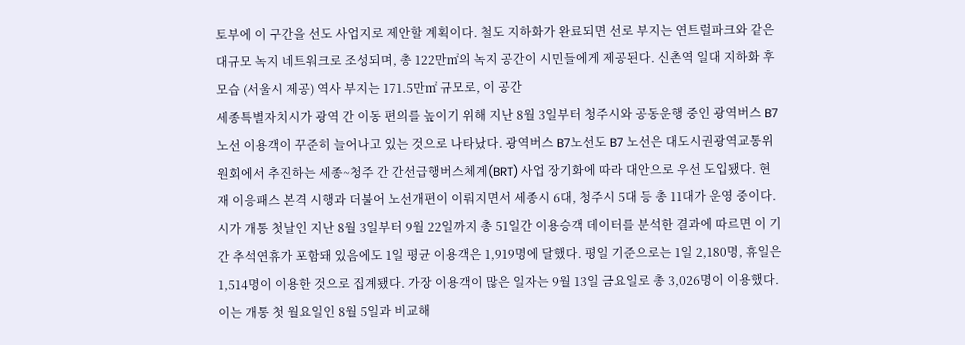토부에 이 구간을 선도 사업지로 제안할 계획이다. 철도 지하화가 완료되면 선로 부지는 연트럴파크와 같은 대규모 녹지 네트워크로 조성되며, 총 122만㎡의 녹지 공간이 시민들에게 제공된다. 신촌역 일대 지하화 후 모습 (서울시 제공) 역사 부지는 171.5만㎡ 규모로, 이 공간
세종특별자치시가 광역 간 이동 편의를 높이기 위해 지난 8월 3일부터 청주시와 공동운행 중인 광역버스 B7 노선 이용객이 꾸준히 늘어나고 있는 것으로 나타났다. 광역버스 B7노선도 B7 노선은 대도시권광역교통위원회에서 추진하는 세종~청주 간 간선급행버스체계(BRT) 사업 장기화에 따라 대안으로 우선 도입됐다. 현재 이응패스 본격 시행과 더불어 노선개편이 이뤄지면서 세종시 6대, 청주시 5대 등 총 11대가 운영 중이다. 시가 개통 첫날인 지난 8월 3일부터 9월 22일까지 총 51일간 이용승객 데이터를 분석한 결과에 따르면 이 기간 추석연휴가 포함돼 있음에도 1일 평균 이용객은 1,919명에 달했다. 평일 기준으로는 1일 2,180명, 휴일은 1,514명이 이용한 것으로 집계됐다. 가장 이용객이 많은 일자는 9월 13일 금요일로 총 3,026명이 이용했다. 이는 개통 첫 월요일인 8월 5일과 비교해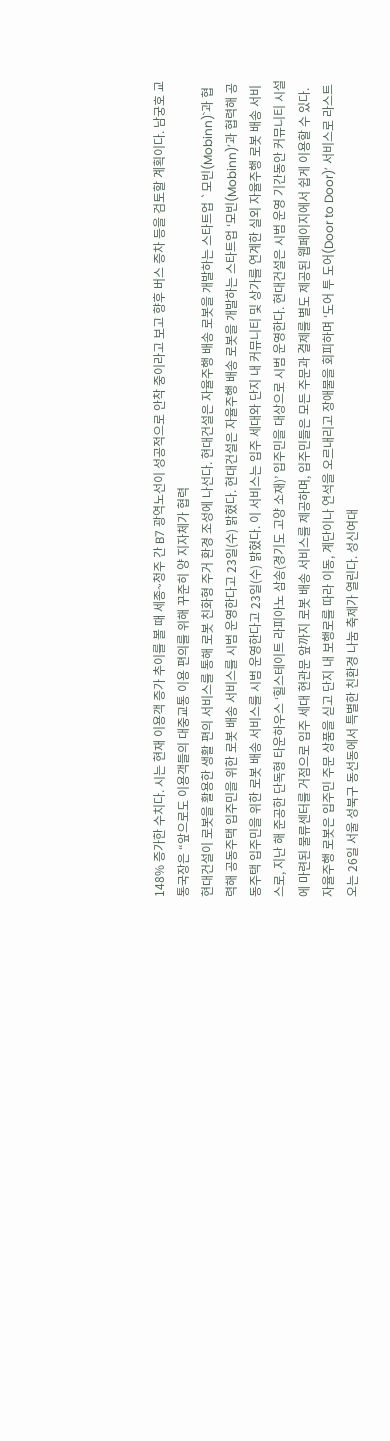148% 증가한 수치다. 시는 현재 이용객 증가 추이를 볼 때 세종~청주 간 B7 광역노선이 성공적으로 안착 중이라고 보고 향후 버스 증차 등을 검토할 계획이다. 남궁호 교통국장은 “앞으로도 이용객들의 대중교통 이용 편의를 위해 꾸준히 양 지자체가 협력
현대건설이 로봇을 활용한 생활 편의 서비스를 통해 로봇 친화형 주거 환경 조성에 나선다. 현대건설은 자율주행 배송 로봇을 개발하는 스타트업 `모빈(Mobinn)`과 협력해 공동주택 입주민을 위한 로봇 배송 서비스를 시범 운영한다고 23일(수) 밝혔다. 현대건설은 자율주행 배송 로봇을 개발하는 스타트업 ‘모빈(Mobinn)’과 협력해 공동주택 입주민을 위한 로봇 배송 서비스를 시범 운영한다고 23일(수) 밝혔다. 이 서비스는 입주 세대와 단지 내 커뮤니티 및 상가를 연계한 실외 자율주행 로봇 배송 서비스로, 지난 해 준공한 단독형 타운하우스 ‘힐스테이트 라피아노 삼송(경기도 고양 소재)’ 입주민을 대상으로 시범 운영한다. 현대건설은 시범 운영 기간동안 커뮤니티 시설에 마련된 물류센터를 거점으로 입주 세대 현관문 앞까지 로봇 배송 서비스를 제공하며, 입주민들은 모든 주문과 결제를 별도 제공된 웹페이지에서 쉽게 이용할 수 있다. 자율주행 로봇은 입주민 주문 상품을 싣고 단지 내 보행로를 따라 이동, 계단이나 연석을 오르내리고 장애물을 회피하며 ‘도어 투 도어(Door to Door)’ 서비스로 라스트
오는 26일 서울 성북구 동선동에서 특별한 친환경 나눔 축제가 열린다. 성신여대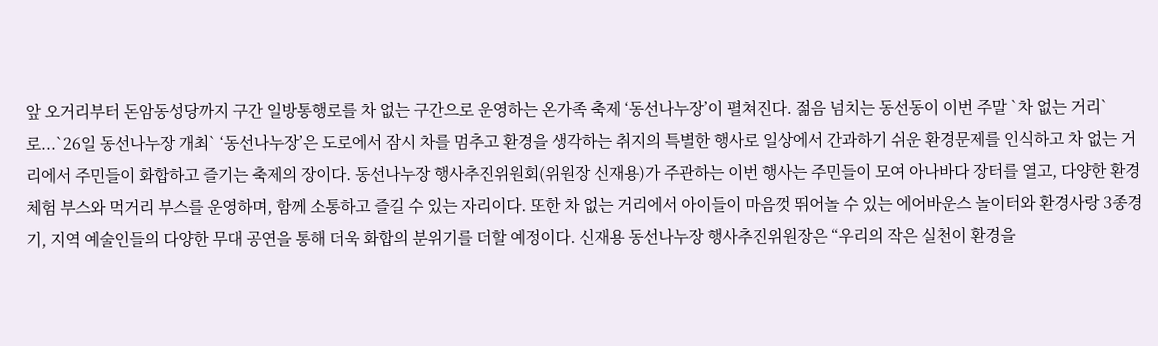앞 오거리부터 돈암동성당까지 구간 일방통행로를 차 없는 구간으로 운영하는 온가족 축제 ‘동선나누장’이 펼쳐진다. 젊음 넘치는 동선동이 이번 주말 `차 없는 거리`로...`26일 동선나누장 개최` ‘동선나누장’은 도로에서 잠시 차를 멈추고 환경을 생각하는 취지의 특별한 행사로 일상에서 간과하기 쉬운 환경문제를 인식하고 차 없는 거리에서 주민들이 화합하고 즐기는 축제의 장이다. 동선나누장 행사추진위원회(위원장 신재용)가 주관하는 이번 행사는 주민들이 모여 아나바다 장터를 열고, 다양한 환경 체험 부스와 먹거리 부스를 운영하며, 함께 소통하고 즐길 수 있는 자리이다. 또한 차 없는 거리에서 아이들이 마음껏 뛰어놀 수 있는 에어바운스 놀이터와 환경사랑 3종경기, 지역 예술인들의 다양한 무대 공연을 통해 더욱 화합의 분위기를 더할 예정이다. 신재용 동선나누장 행사추진위원장은 “우리의 작은 실천이 환경을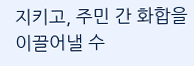지키고, 주민 간 화합을 이끌어낼 수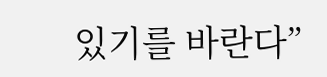있기를 바란다”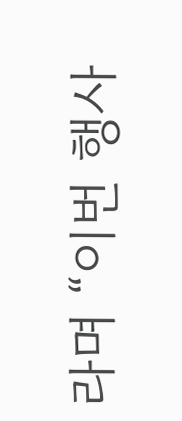라며 “이번 행사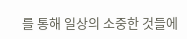를 통해 일상의 소중한 것들에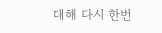대해 다시 한번